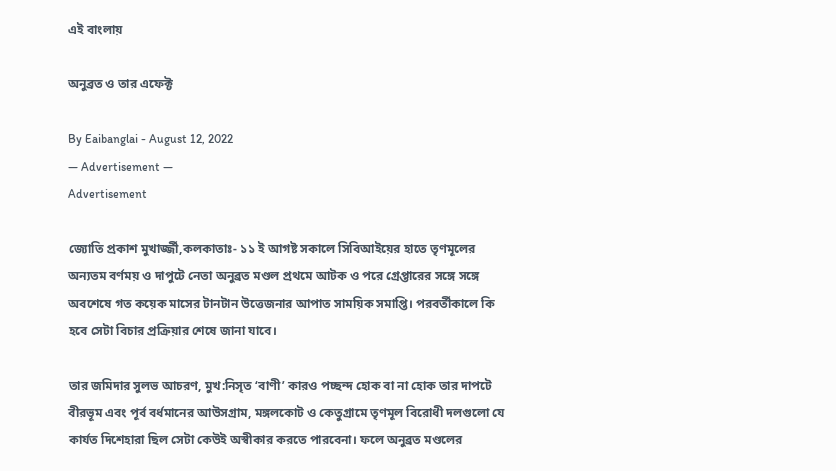এই বাংলায়

অনুব্রত ও তার এফেক্ট

By Eaibanglai - August 12, 2022
— Advertisement —
Advertisement

জ্যোতি প্রকাশ মুখার্জ্জী,কলকাতাঃ- ১১ ই আগষ্ট সকালে সিবিআইয়ের হাতে তৃণমূলের অন্যতম বর্ণময় ও দাপুটে নেতা অনুব্রত মণ্ডল প্রথমে আটক ও পরে গ্রেপ্তারের সঙ্গে সঙ্গে অবশেষে গত কয়েক মাসের টানটান উত্তেজনার আপাত সাময়িক সমাপ্তি। পরবর্তীকালে কি হবে সেটা বিচার প্রক্রিয়ার শেষে জানা যাবে।

তার জমিদার সুলভ আচরণ, মুখ:নিসৃত ‘বাণী’ কারও পচ্ছন্দ হোক বা না হোক তার দাপটে বীরভূম এবং পূর্ব বর্ধমানের আউসগ্রাম, মঙ্গলকোট ও কেতুগ্রামে তৃণমূল বিরোধী দলগুলো যে কার্যত দিশেহারা ছিল সেটা কেউই অস্বীকার করতে পারবেনা। ফলে অনুব্রত মণ্ডলের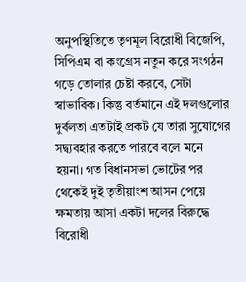অনুপস্থিতিতে তৃণমূল বিরোধী বিজেপি, সিপিএম বা কংগ্রেস নতুন করে সংগঠন গড়ে তোলার চেষ্টা করবে, সেটা স্বাভাবিক। কিন্তু বর্তমানে এই দলগুলোর দুর্বলতা এতটাই প্রকট যে তারা সুযোগের সদ্ব্যবহার করতে পারবে বলে মনে হয়না। গত বিধানসভা ভোটের পর থেকেই দুই তৃতীয়াংশ আসন পেয়ে ক্ষমতায় আসা একটা দলের বিরুদ্ধে বিরোধী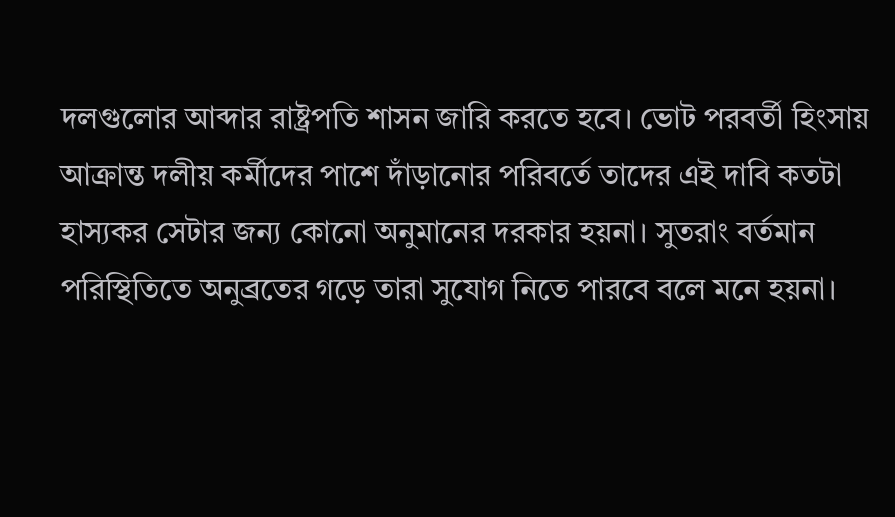দলগুলোর আব্দার রাষ্ট্রপতি শাসন জারি করতে হবে। ভোট পরবর্তী হিংসায় আক্রান্ত দলীয় কর্মীদের পাশে দাঁড়ানোর পরিবর্তে তাদের এই দাবি কতটা হাস্যকর সেটার জন্য কোনো অনুমানের দরকার হয়না। সুতরাং বর্তমান পরিস্থিতিতে অনুব্রতের গড়ে তারা সুযোগ নিতে পারবে বলে মনে হয়না।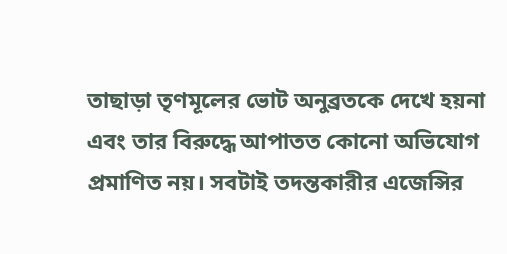তাছাড়া তৃণমূলের ভোট অনুব্রতকে দেখে হয়না এবং তার বিরুদ্ধে আপাতত কোনো অভিযোগ প্রমাণিত নয়। সবটাই তদন্তকারীর এজেন্সির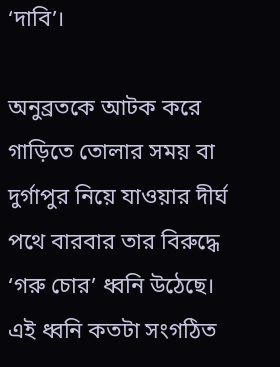‘দাবি’।

অনুব্রতকে আটক করে গাড়িতে তোলার সময় বা দুর্গাপুর নিয়ে যাওয়ার দীর্ঘ পথে বারবার তার বিরুদ্ধে ‘গরু চোর’ ধ্বনি উঠেছে। এই ধ্বনি কতটা সংগঠিত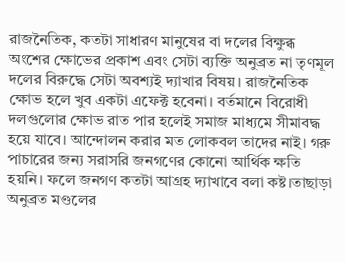রাজনৈতিক, কতটা সাধারণ মানুষের বা দলের বিক্ষুব্ধ অংশের ক্ষোভের প্রকাশ এবং সেটা ব্যক্তি অনুব্রত না তৃণমূল দলের বিরুদ্ধে সেটা অবশ্যই দ্যাখার বিষয়। রাজনৈতিক ক্ষোভ হলে খুব একটা এফেক্ট হবেনা। বর্তমানে বিরোধী দলগুলোর ক্ষোভ রাত পার হলেই সমাজ মাধ্যমে সীমাবদ্ধ হয়ে যাবে। আন্দোলন করার মত লোকবল তাদের নাই। গরু পাচারের জন্য সরাসরি জনগণের কোনো আর্থিক ক্ষতি হয়নি। ফলে জনগণ কতটা আগ্রহ দ্যাখাবে বলা কষ্ট।তাছাড়া অনুব্রত মণ্ডলের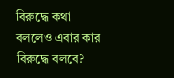বিরুদ্ধে কথা বললেও এবার কার বিরুদ্ধে বলবে?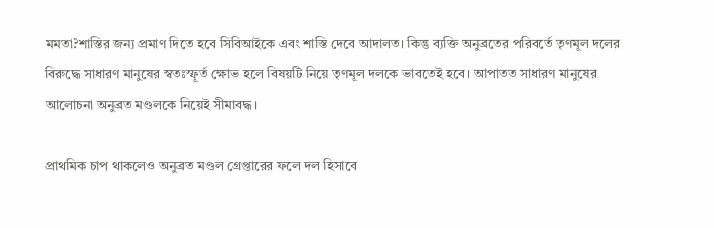মমতা?শাস্তির জন্য প্রমাণ দিতে হবে সিবিআইকে এবং শাস্তি দেবে আদালত। কিন্তু ব্যক্তি অনুব্রতের পরিবর্তে তৃণমূল দলের বিরুদ্ধে সাধারণ মানুষের স্বতঃস্ফূর্ত ক্ষোভ হলে বিষয়টি নিয়ে তৃণমূল দলকে ভাবতেই হবে। আপাতত সাধারণ মানুষের আলোচনা অনুব্রত মণ্ডলকে নিয়েই সীমাবদ্ধ।

প্রাথমিক চাপ থাকলেও অনুব্রত মণ্ডল গ্রেপ্তারের ফলে দল হিসাবে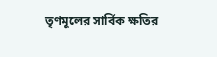তৃণমূলের সার্বিক ক্ষতির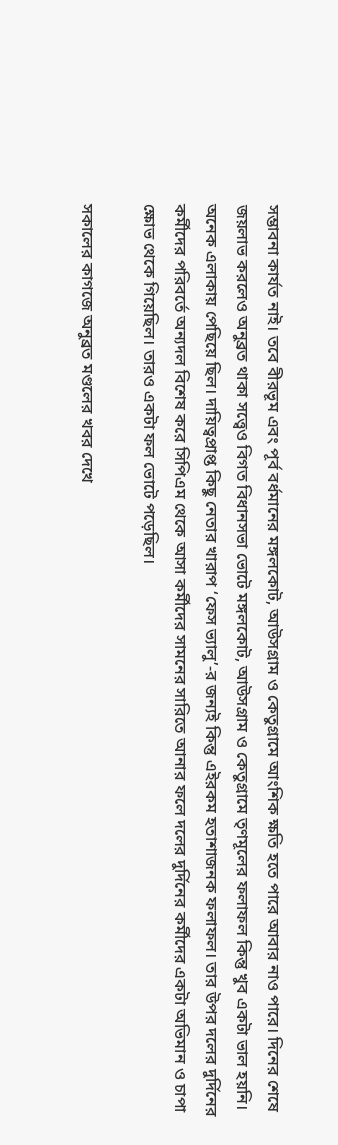সম্ভাবনা কার্যত নাই। তবে বীরভূম এবং পূর্ব বর্ধমানের মঙ্গলকোট, আউসগ্রাম ও কেতুগ্রামে আংশিক ক্ষতি হতে পারে আবার নাও পারে। দিনের শেষে জয়লাভ করলেও অনুব্রত থাকা সত্ত্বেও বিগত বিধানসভা ভোটে মঙ্গলকোট, আউসগ্রাম ও কেতুগ্রামে তৃণমূলের ফলাফল কিন্তু খুব একটা ভাল হয়নি। অনেক এলাকায় পেছিয়ে ছিল। দায়িত্বপ্রাপ্ত কিছু নেতার খারাপ ‘ফেস ভ্যালু’-র জন্যই কিন্তু এইরকম হতাশাজনক ফলাফল। তার উপর দলের দুর্দিনের কর্মীদের পরিবর্তে অন্যদল বিশেষ করে সিপিএম থেকে আসা কর্মীদের সামনের সারিতে আনার ফলে দলের দুর্দিনের কর্মীদের একটা অভিমান ও চাপা ক্ষোভ থেকে গিয়েছিল। তারও একটা ফল ভোটে পড়েছিল।

সকালের কাগজে অনুব্রত মণ্ডলের খবর দেখে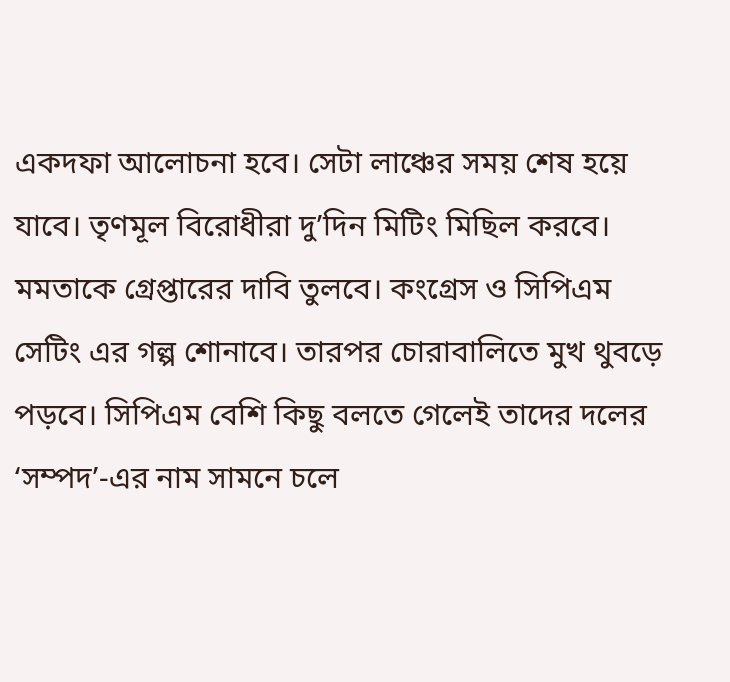একদফা আলোচনা হবে। সেটা লাঞ্চের সময় শেষ হয়ে যাবে। তৃণমূল বিরোধীরা দু’দিন মিটিং মিছিল করবে। মমতাকে গ্রেপ্তারের দাবি তুলবে। কংগ্রেস ও সিপিএম সেটিং এর গল্প শোনাবে। তারপর চোরাবালিতে মুখ থুবড়ে পড়বে। সিপিএম বেশি কিছু বলতে গেলেই তাদের দলের ‘সম্পদ’-এর নাম সামনে চলে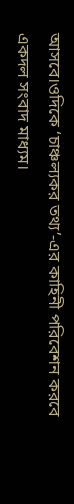আসবে।ওদিকে ‘চাঞ্চল্যকর তথ্য’-এর কাহিনী পরিবেশন করবে একদল সংবাদ মাধ্যম।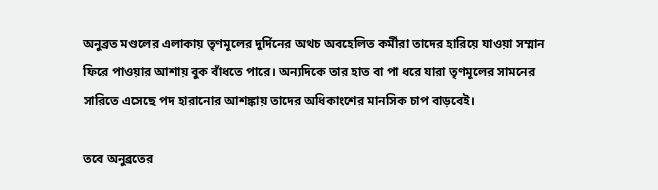অনুব্রত মণ্ডলের এলাকায় তৃণমূলের দুর্দিনের অথচ অবহেলিত কর্মীরা তাদের হারিয়ে যাওয়া সম্মান ফিরে পাওয়ার আশায় বুক বাঁধতে পারে। অন্যদিকে তার হাত বা পা ধরে যারা তৃণমূলের সামনের সারিতে এসেছে পদ হারানোর আশঙ্কায় তাদের অধিকাংশের মানসিক চাপ বাড়বেই।

তবে অনুব্রতের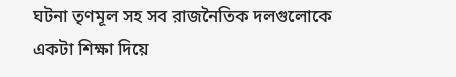ঘটনা তৃণমূল সহ সব রাজনৈতিক দলগুলোকে একটা শিক্ষা দিয়ে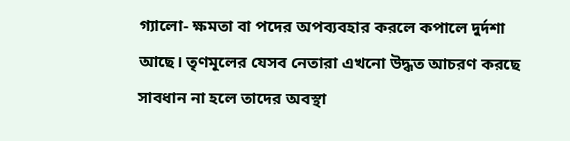গ্যালো- ক্ষমতা বা পদের অপব্যবহার করলে কপালে দুর্দশা আছে। তৃণমূলের যেসব নেতারা এখনো উদ্ধত আচরণ করছে সাবধান না হলে তাদের অবস্থা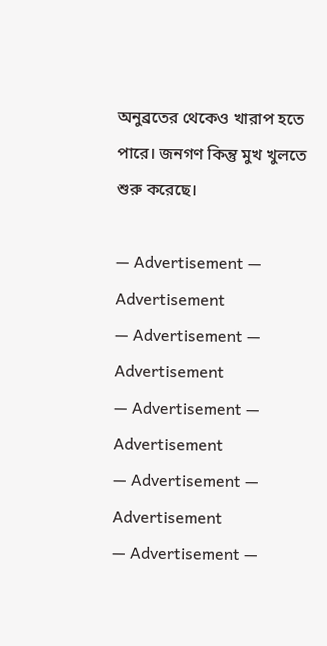অনুব্রতের থেকেও খারাপ হতে পারে। জনগণ কিন্তু মুখ খুলতে শুরু করেছে।

— Advertisement —
Advertisement
— Advertisement —
Advertisement
— Advertisement —
Advertisement
— Advertisement —
Advertisement
— Advertisement —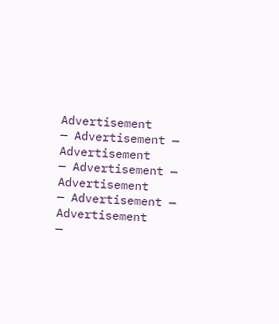Advertisement
— Advertisement —
Advertisement
— Advertisement —
Advertisement
— Advertisement —
Advertisement
—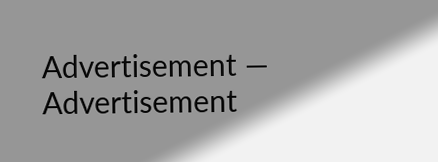Advertisement —
Advertisement